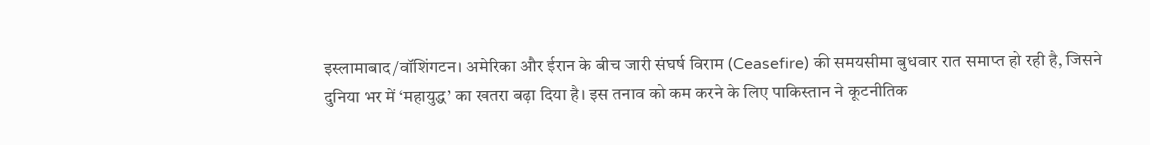इस्लामाबाद/वॉशिंगटन। अमेरिका और ईरान के बीच जारी संघर्ष विराम (Ceasefire) की समयसीमा बुधवार रात समाप्त हो रही है, जिसने दुनिया भर में ‘महायुद्ध’ का खतरा बढ़ा दिया है। इस तनाव को कम करने के लिए पाकिस्तान ने कूटनीतिक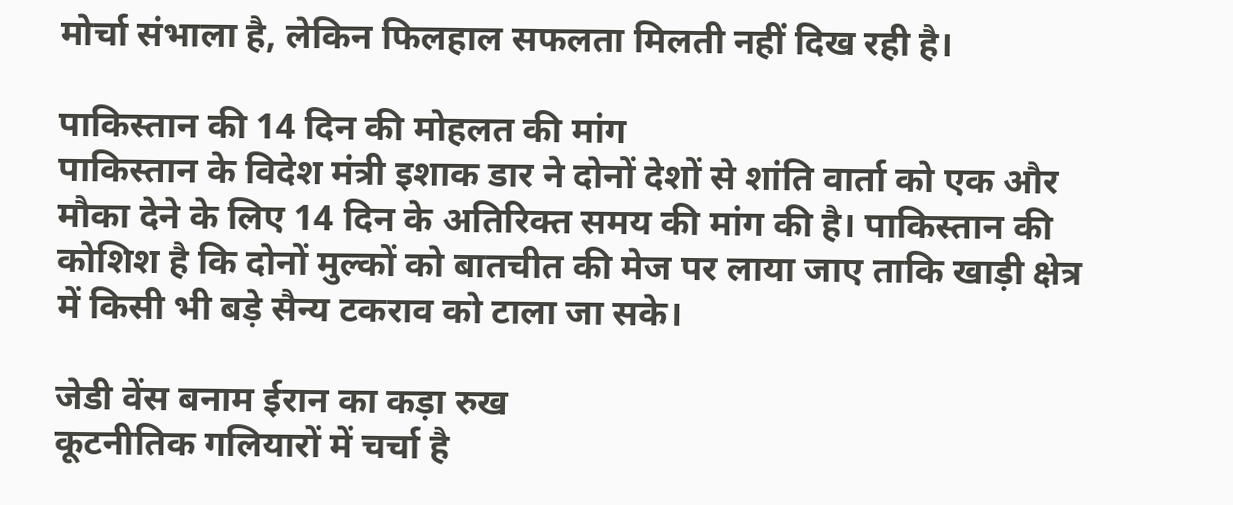मोर्चा संभाला है, लेकिन फिलहाल सफलता मिलती नहीं दिख रही है।

पाकिस्तान की 14 दिन की मोहलत की मांग
पाकिस्तान के विदेश मंत्री इशाक डार ने दोनों देशों से शांति वार्ता को एक और मौका देने के लिए 14 दिन के अतिरिक्त समय की मांग की है। पाकिस्तान की कोशिश है कि दोनों मुल्कों को बातचीत की मेज पर लाया जाए ताकि खाड़ी क्षेत्र में किसी भी बड़े सैन्य टकराव को टाला जा सके।

जेडी वेंस बनाम ईरान का कड़ा रुख
कूटनीतिक गलियारों में चर्चा है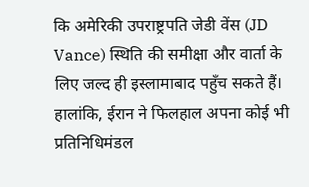कि अमेरिकी उपराष्ट्रपति जेडी वेंस (JD Vance) स्थिति की समीक्षा और वार्ता के लिए जल्द ही इस्लामाबाद पहुँच सकते हैं। हालांकि, ईरान ने फिलहाल अपना कोई भी प्रतिनिधिमंडल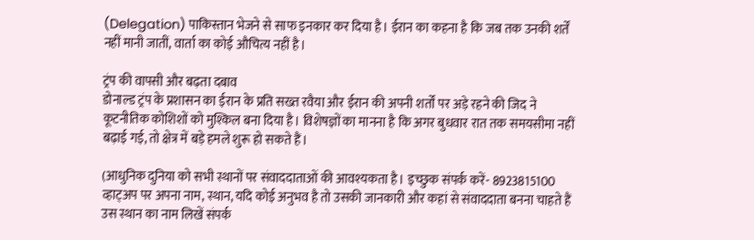(Delegation) पाकिस्तान भेजने से साफ इनकार कर दिया है। ईरान का कहना है कि जब तक उनकी शर्तें नहीं मानी जातीं, वार्ता का कोई औचित्य नहीं है।

ट्रंप की वापसी और बढ़ता दबाव
डोनाल्ड ट्रंप के प्रशासन का ईरान के प्रति सख्त रवैया और ईरान की अपनी शर्तों पर अड़े रहने की जिद ने कूटनीतिक कोशिशों को मुश्किल बना दिया है। विशेषज्ञों का मानना है कि अगर बुधवार रात तक समयसीमा नहीं बढ़ाई गई, तो क्षेत्र में बड़े हमले शुरू हो सकते हैं।

(आधुनिक दुनिया को सभी स्थानों पर संवाददाताओं की आवश्यकता है। इच्छुक संपर्क करें- 8923815100 व्हाट्अप पर अपना नाम, स्थान, यदि कोई अनुभव है तो उसकी जानकारी और कहां से संवाददाता बनना चाहते हैं उस स्थान का नाम लिखें संपर्क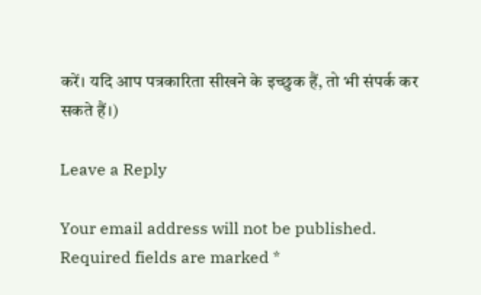करें। यदि आप पत्रकारिता सीखने के इच्छुक हैं, तो भी संपर्क कर सकते हैं।)

Leave a Reply

Your email address will not be published. Required fields are marked *